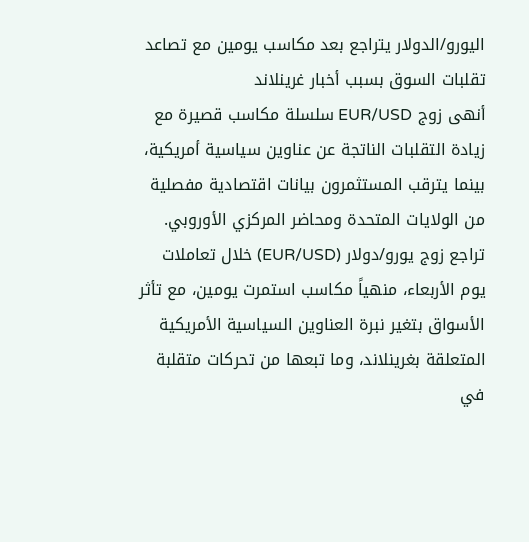اليورو/الدولار يتراجع بعد مكاسب يومين مع تصاعد تقلبات السوق بسبب أخبار غرينلاند
أنهى زوج EUR/USD سلسلة مكاسب قصيرة مع زيادة التقلبات الناتجة عن عناوين سياسية أمريكية، بينما يترقب المستثمرون بيانات اقتصادية مفصلية من الولايات المتحدة ومحاضر المركزي الأوروبي.
تراجع زوج يورو/دولار (EUR/USD) خلال تعاملات يوم الأربعاء، منهياً مكاسب استمرت يومين، مع تأثر الأسواق بتغير نبرة العناوين السياسية الأمريكية المتعلقة بغرينلاند، وما تبعها من تحركات متقلبة في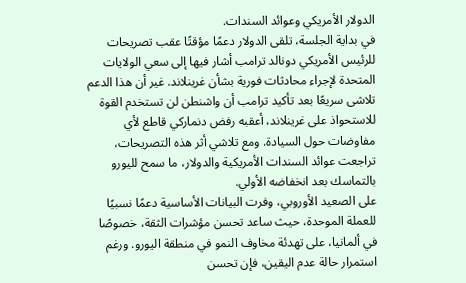الدولار الأمريكي وعوائد السندات.
في بداية الجلسة، تلقى الدولار دعمًا مؤقتًا عقب تصريحات للرئيس الأمريكي دونالد ترامب أشار فيها إلى سعي الولايات المتحدة لإجراء محادثات فورية بشأن غرينلاند. غير أن هذا الدعم تلاشى سريعًا بعد تأكيد ترامب أن واشنطن لن تستخدم القوة للاستحواذ على غرينلاند، أعقبه رفض دنماركي قاطع لأي مفاوضات حول السيادة. ومع تلاشي أثر هذه التصريحات، تراجعت عوائد السندات الأمريكية والدولار، ما سمح لليورو بالتماسك بعد انخفاضه الأولي.
على الصعيد الأوروبي، وفرت البيانات الأساسية دعمًا نسبيًا للعملة الموحدة، حيث ساعد تحسن مؤشرات الثقة، خصوصًا في ألمانيا، على تهدئة مخاوف النمو في منطقة اليورو. ورغم استمرار حالة عدم اليقين، فإن تحسن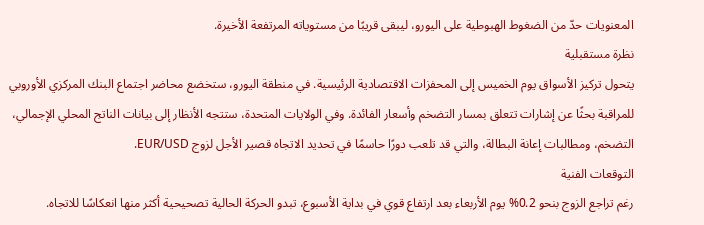المعنويات حدّ من الضغوط الهبوطية على اليورو، ليبقى قريبًا من مستوياته المرتفعة الأخيرة.
نظرة مستقبلية
يتحول تركيز الأسواق يوم الخميس إلى المحفزات الاقتصادية الرئيسية. في منطقة اليورو، ستخضع محاضر اجتماع البنك المركزي الأوروبي للمراقبة بحثًا عن إشارات تتعلق بمسار التضخم وأسعار الفائدة. وفي الولايات المتحدة، ستتجه الأنظار إلى بيانات الناتج المحلي الإجمالي، التضخم، ومطالبات إعانة البطالة، والتي قد تلعب دورًا حاسمًا في تحديد الاتجاه قصير الأجل لزوج EUR/USD.
التوقعات الفنية
رغم تراجع الزوج بنحو 0.2% يوم الأربعاء بعد ارتفاع قوي في بداية الأسبوع، تبدو الحركة الحالية تصحيحية أكثر منها انعكاسًا للاتجاه.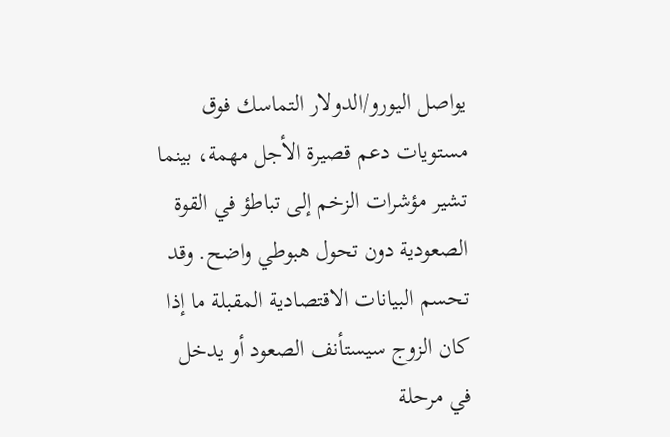يواصل اليورو/الدولار التماسك فوق مستويات دعم قصيرة الأجل مهمة، بينما تشير مؤشرات الزخم إلى تباطؤ في القوة الصعودية دون تحول هبوطي واضح. وقد تحسم البيانات الاقتصادية المقبلة ما إذا كان الزوج سيستأنف الصعود أو يدخل في مرحلة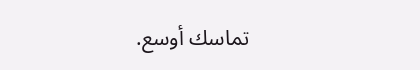تماسك أوسع.